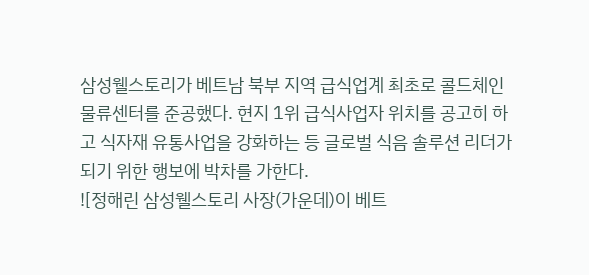삼성웰스토리가 베트남 북부 지역 급식업계 최초로 콜드체인 물류센터를 준공했다. 현지 1위 급식사업자 위치를 공고히 하고 식자재 유통사업을 강화하는 등 글로벌 식음 솔루션 리더가 되기 위한 행보에 박차를 가한다.
![정해린 삼성웰스토리 사장(가운데)이 베트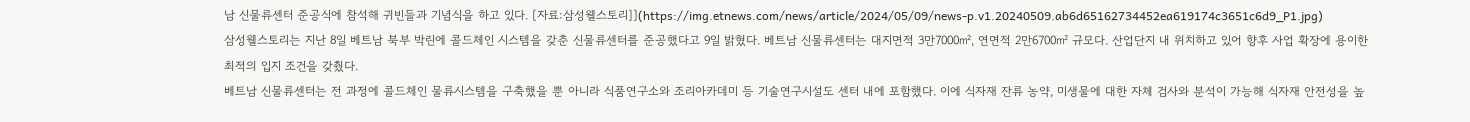남 신물류센터 준공식에 참석해 귀빈들과 기념식을 하고 있다. [자료:삼성웰스토리]](https://img.etnews.com/news/article/2024/05/09/news-p.v1.20240509.ab6d65162734452ea619174c3651c6d9_P1.jpg)
삼성웰스토리는 지난 8일 베트남 북부 박린에 콜드체인 시스템을 갖춘 신물류센터를 준공했다고 9일 밝혔다. 베트남 신물류센터는 대지면적 3만7000㎡, 연면적 2만6700㎡ 규모다. 산업단지 내 위치하고 있어 향후 사업 확장에 용이한 최적의 입지 조건을 갖췄다.
베트남 신물류센터는 전 과정에 콜드체인 물류시스템을 구축했을 뿐 아니라 식품연구소와 조리아카데미 등 기술연구시설도 센터 내에 포함했다. 이에 식자재 잔류 농약, 미생물에 대한 자체 검사와 분석이 가능해 식자재 안전성을 높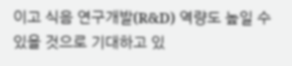이고 식음 연구개발(R&D) 역량도 높일 수 있을 것으로 기대하고 있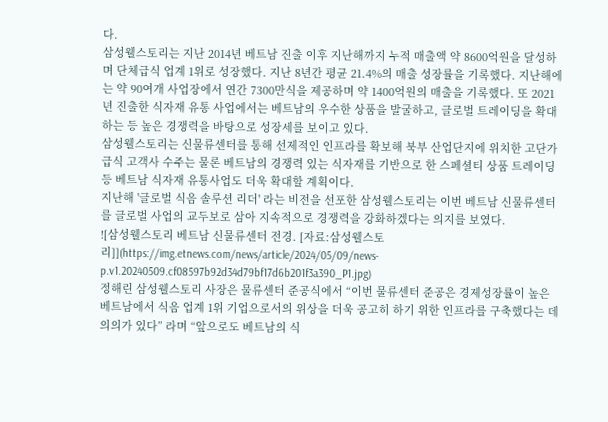다.
삼성웰스토리는 지난 2014년 베트남 진출 이후 지난해까지 누적 매출액 약 8600억원을 달성하며 단체급식 업계 1위로 성장했다. 지난 8년간 평균 21.4%의 매출 성장률을 기록했다. 지난해에는 약 90여개 사업장에서 연간 7300만식을 제공하며 약 1400억원의 매출을 기록했다. 또 2021년 진출한 식자재 유통 사업에서는 베트남의 우수한 상품을 발굴하고, 글로벌 트레이딩을 확대하는 등 높은 경쟁력을 바탕으로 성장세를 보이고 있다.
삼성웰스토리는 신물류센터를 통해 선제적인 인프라를 확보해 북부 산업단지에 위치한 고단가 급식 고객사 수주는 물론 베트남의 경쟁력 있는 식자재를 기반으로 한 스페셜티 상품 트레이딩 등 베트남 식자재 유통사업도 더욱 확대할 계획이다.
지난해 '글로벌 식음 솔루션 리더' 라는 비전을 선포한 삼성웰스토리는 이번 베트남 신물류센터를 글로벌 사업의 교두보로 삼아 지속적으로 경쟁력을 강화하겠다는 의지를 보였다.
![삼성웰스토리 베트남 신물류센터 전경. [자료:삼성웰스토리]](https://img.etnews.com/news/article/2024/05/09/news-p.v1.20240509.cf08597b92d34d79bf17d6b201f3a390_P1.jpg)
정해린 삼성웰스토리 사장은 물류센터 준공식에서 “이번 물류센터 준공은 경제성장률이 높은 베트남에서 식음 업계 1위 기업으로서의 위상을 더욱 공고히 하기 위한 인프라를 구축했다는 데 의의가 있다” 라며 “앞으로도 베트남의 식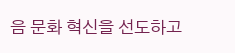음 문화 혁신을 선도하고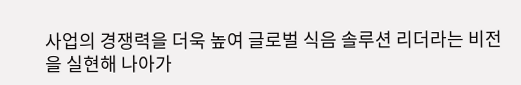사업의 경쟁력을 더욱 높여 글로벌 식음 솔루션 리더라는 비전을 실현해 나아가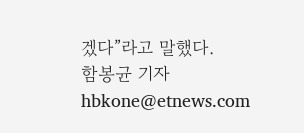겠다”라고 말했다.
함봉균 기자 hbkone@etnews.com